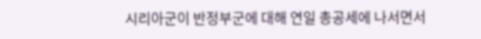시리아군이 반정부군에 대해 연일 총공세에 나서면서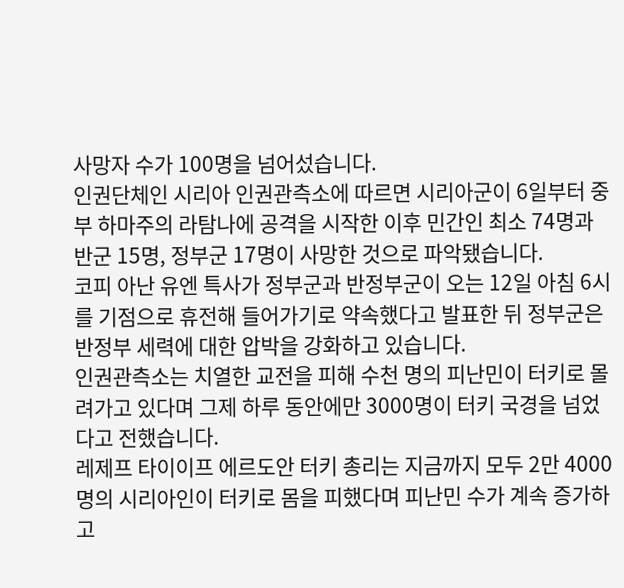사망자 수가 100명을 넘어섰습니다.
인권단체인 시리아 인권관측소에 따르면 시리아군이 6일부터 중부 하마주의 라탐나에 공격을 시작한 이후 민간인 최소 74명과 반군 15명, 정부군 17명이 사망한 것으로 파악됐습니다.
코피 아난 유엔 특사가 정부군과 반정부군이 오는 12일 아침 6시를 기점으로 휴전해 들어가기로 약속했다고 발표한 뒤 정부군은 반정부 세력에 대한 압박을 강화하고 있습니다.
인권관측소는 치열한 교전을 피해 수천 명의 피난민이 터키로 몰려가고 있다며 그제 하루 동안에만 3000명이 터키 국경을 넘었다고 전했습니다.
레제프 타이이프 에르도안 터키 총리는 지금까지 모두 2만 4000명의 시리아인이 터키로 몸을 피했다며 피난민 수가 계속 증가하고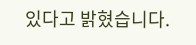있다고 밝혔습니다.